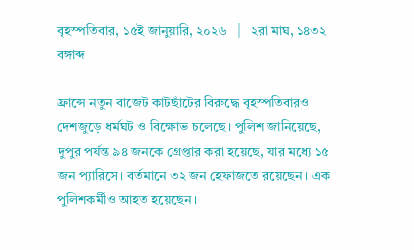বৃহস্পতিবার, ১৫ই জানুয়ারি, ২০২৬   |   ২রা মাঘ, ১৪৩২ বঙ্গাব্দ

ফ্রান্সে নতুন বাজেট কাটছাঁটের বিরুদ্ধে বৃহস্পতিবারও দেশজুড়ে ধর্মঘট ও বিক্ষোভ চলেছে। পুলিশ জানিয়েছে, দুপুর পর্যন্ত ৯৪ জনকে গ্রেপ্তার করা হয়েছে, যার মধ্যে ১৫ জন প্যারিসে। বর্তমানে ৩২ জন হেফাজতে রয়েছেন। এক পুলিশকর্মীও আহত হয়েছেন।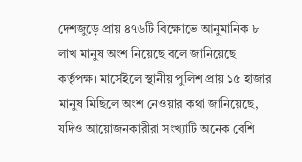দেশজুড়ে প্রায় ৪৭৬টি বিক্ষোভে আনুমানিক ৮ লাখ মানুষ অংশ নিয়েছে বলে জানিয়েছে কর্তৃপক্ষ। মার্সেইলে স্থানীয় পুলিশ প্রায় ১৫ হাজার মানুষ মিছিলে অংশ নেওয়ার কথা জানিয়েছে, যদিও আয়োজনকারীরা সংখ্যাটি অনেক বেশি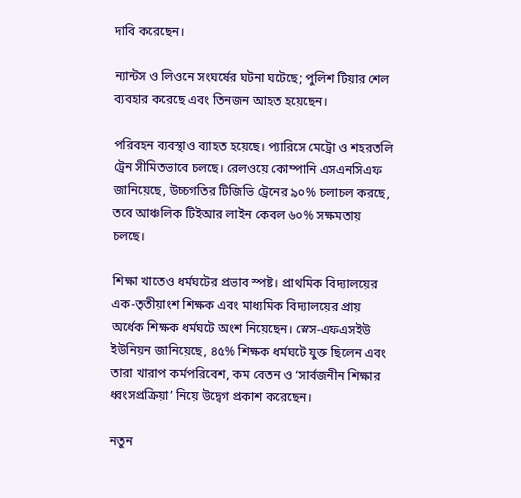দাবি করেছেন।

ন্যান্টস ও লিওনে সংঘর্ষের ঘটনা ঘটেছে; পুলিশ টিয়ার শেল ব্যবহার করেছে এবং তিনজন আহত হয়েছেন।

পরিবহন ব্যবস্থাও ব্যাহত হয়েছে। প্যারিসে মেট্রো ও শহরতলি ট্রেন সীমিতভাবে চলছে। রেলওয়ে কোম্পানি এসএনসিএফ জানিয়েছে, উচ্চগতির টিজিভি ট্রেনের ৯০% চলাচল করছে, তবে আঞ্চলিক টিইআর লাইন কেবল ৬০% সক্ষমতায় চলছে।

শিক্ষা খাতেও ধর্মঘটের প্রভাব স্পষ্ট। প্রাথমিক বিদ্যালয়ের এক-তৃতীয়াংশ শিক্ষক এবং মাধ্যমিক বিদ্যালয়ের প্রায় অর্ধেক শিক্ষক ধর্মঘটে অংশ নিয়েছেন। স্নেস-এফএসইউ ইউনিয়ন জানিয়েছে, ৪৫% শিক্ষক ধর্মঘটে যুক্ত ছিলেন এবং তারা খারাপ কর্মপরিবেশ, কম বেতন ও ‘সার্বজনীন শিক্ষার ধ্বংসপ্রক্রিয়া’ নিয়ে উদ্বেগ প্রকাশ করেছেন।

নতুন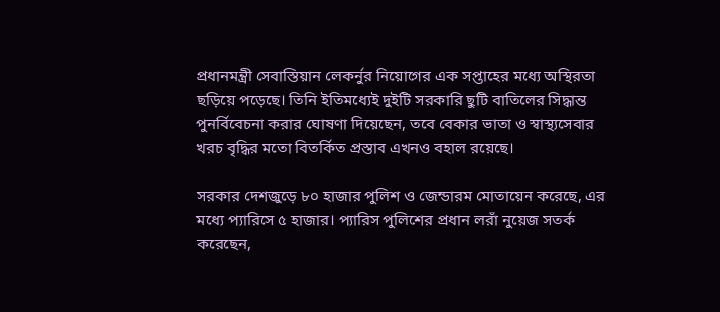প্রধানমন্ত্রী সেবাস্তিয়ান লেকর্নুর নিয়োগের এক সপ্তাহের মধ্যে অস্থিরতা ছড়িয়ে পড়েছে। তিনি ইতিমধ্যেই দুইটি সরকারি ছুটি বাতিলের সিদ্ধান্ত পুনর্বিবেচনা করার ঘোষণা দিয়েছেন, তবে বেকার ভাতা ও স্বাস্থ্যসেবার খরচ বৃদ্ধির মতো বিতর্কিত প্রস্তাব এখনও বহাল রয়েছে।

সরকার দেশজুড়ে ৮০ হাজার পুলিশ ও জেন্ডারম মোতায়েন করেছে, এর মধ্যে প্যারিসে ৫ হাজার। প্যারিস পুলিশের প্রধান লরাঁ নুয়েজ সতর্ক করেছেন,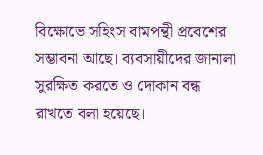বিক্ষোভে সহিংস বামপন্থী প্রবেশের সম্ভাবনা আছে। ব্যবসায়ীদের জানালা সুরক্ষিত করতে ও দোকান বন্ধ রাখতে বলা হয়েছে।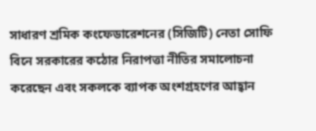সাধারণ শ্রমিক কংফেডারেশনের (সিজিটি) নেতা সোফি বিনে সরকারের কঠোর নিরাপত্তা নীতির সমালোচনা করেছেন এবং সকলকে ব্যাপক অংশগ্রহণের আহ্বান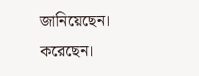জানিয়েছেন। করেছেন।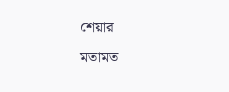শেয়ার
মতামত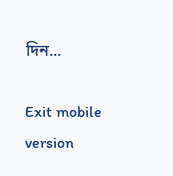দিন...

Exit mobile version